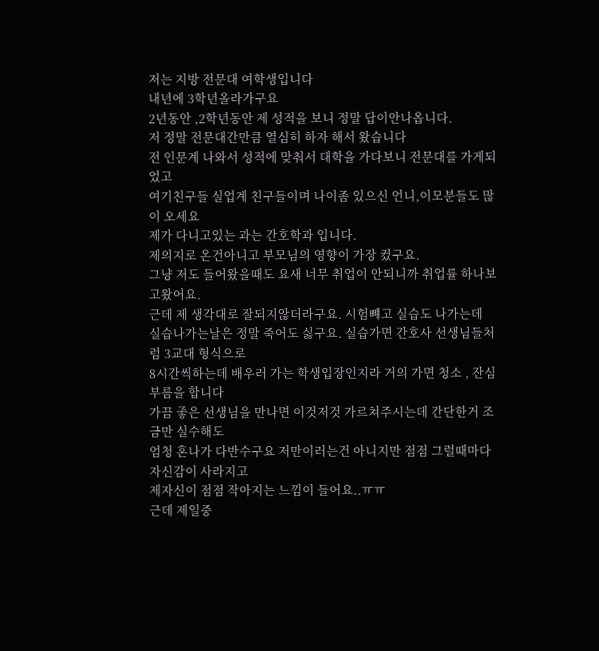저는 지방 전문대 여학생입니다
내년에 3학년올라가구요
2년동안 ,2학년동안 제 성적을 보니 정말 답이안나옵니다.
저 정말 전문대간만큼 열심히 하자 해서 왔습니다
전 인문계 나와서 성적에 맞춰서 대학을 가다보니 전문대를 가게되었고
여기친구들 실업계 친구들이며 나이좀 있으신 언니,이모분들도 많이 오세요
제가 다니고있는 과는 간호학과 입니다.
제의지로 온건아니고 부모님의 영향이 가장 컸구요.
그냥 저도 들어왔을때도 요새 너무 취업이 안되니까 취업률 하나보고왔어요.
근데 제 생각대로 잘되지않더라구요. 시험뺴고 실습도 나가는데
실습나가는날은 정말 죽어도 싫구요. 실습가면 간호사 선생님들처럼 3교대 형식으로
8시간씩하는데 배우러 가는 학생입장인지라 거의 가면 청소 , 잔심부름을 합니다
가끔 좋은 선생님을 만나면 이것저것 가르쳐주시는데 간단한거 조금만 실수해도
엄청 혼나가 다반수구요 저만이러는건 아니지만 점점 그럴때마다 자신감이 사라지고
제자신이 점점 작아지는 느낌이 들어요..ㅠㅠ
근데 제일중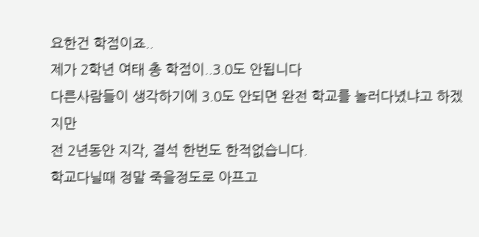요한건 학점이죠..
제가 2학년 여태 총 학점이..3.0도 안됩니다
다른사람들이 생각하기에 3.0도 안되면 완전 학교를 놀러다녔냐고 하겠지만
전 2년동안 지각, 결석 한번도 한적없습니다.
학교다닐때 정말 죽을정도로 아프고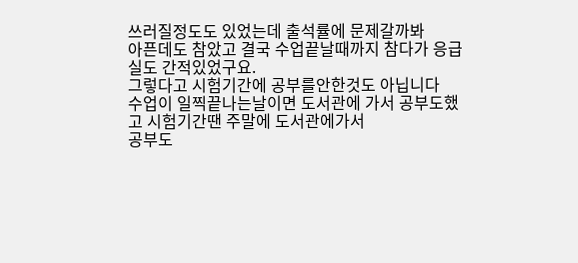쓰러질정도도 있었는데 출석률에 문제갈까봐
아픈데도 참았고 결국 수업끝날때까지 참다가 응급실도 간적있었구요.
그렇다고 시험기간에 공부를안한것도 아닙니다
수업이 일찍끝나는날이면 도서관에 가서 공부도했고 시험기간땐 주말에 도서관에가서
공부도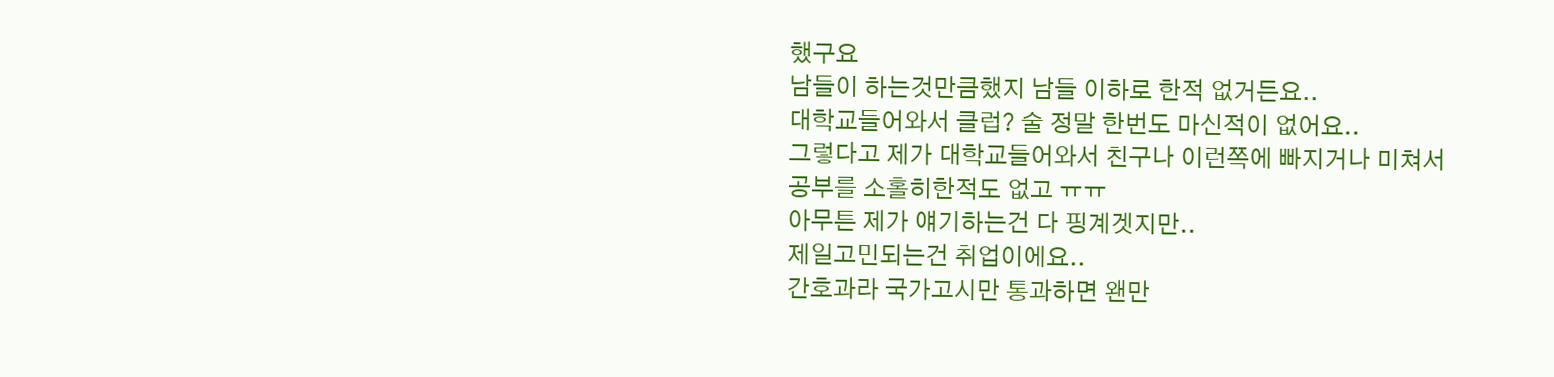했구요
남들이 하는것만큼했지 남들 이하로 한적 없거든요..
대학교들어와서 클럽? 술 정말 한번도 마신적이 없어요..
그렇다고 제가 대학교들어와서 친구나 이런쪽에 빠지거나 미쳐서
공부를 소홀히한적도 없고 ㅠㅠ
아무튼 제가 얘기하는건 다 핑계겟지만..
제일고민되는건 취업이에요..
간호과라 국가고시만 통과하면 왠만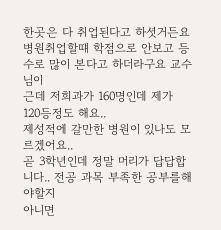한곳은 다 취업된다고 하셧거든요
병원취업할떄 학점으로 안보고 등수로 많이 본다고 하더라구요 교수님이
근데 저희과가 160명인데 제가 120등정도 해요..
제성적에 갈만한 병원이 있나도 모르겠어요..
곧 3학년인데 정말 머리가 답답합니다.. 전공 과목 부족한 공부를해야할지
아니면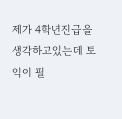제가 4학년진급을 생각하고있는데 토익이 필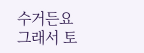수거든요
그래서 토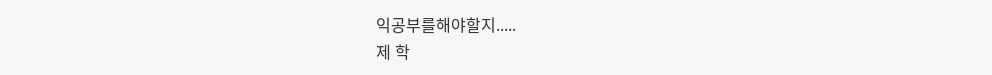익공부를해야할지.....
제 학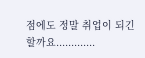점에도 정말 취업이 되긴할까요.............